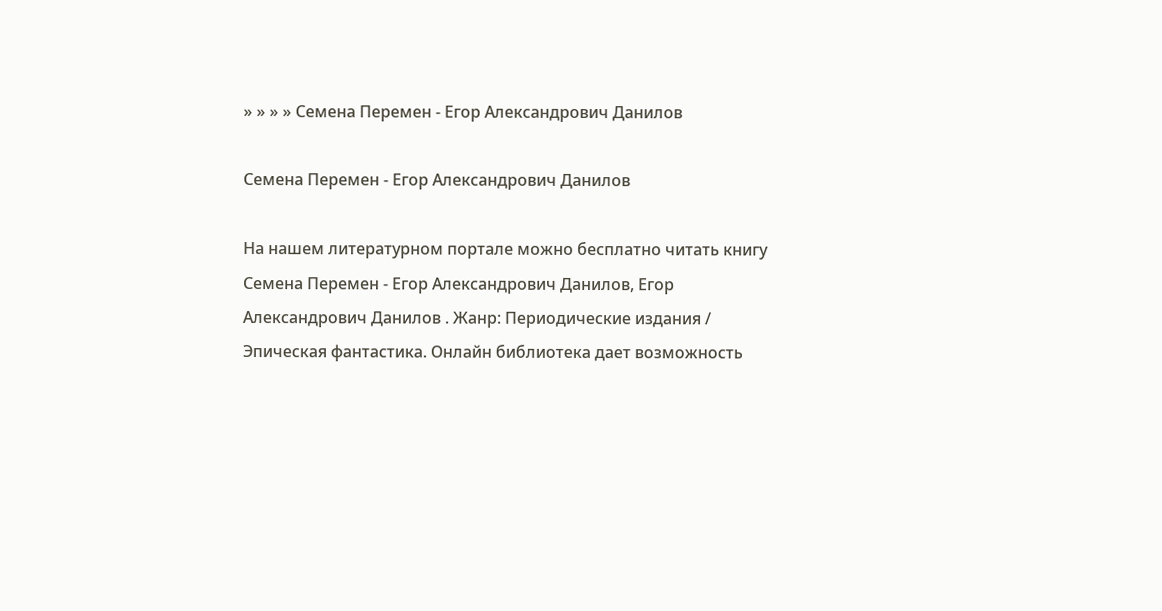» » » » Семена Перемен - Егор Александрович Данилов

Семена Перемен - Егор Александрович Данилов

На нашем литературном портале можно бесплатно читать книгу Семена Перемен - Егор Александрович Данилов, Егор Александрович Данилов . Жанр: Периодические издания / Эпическая фантастика. Онлайн библиотека дает возможность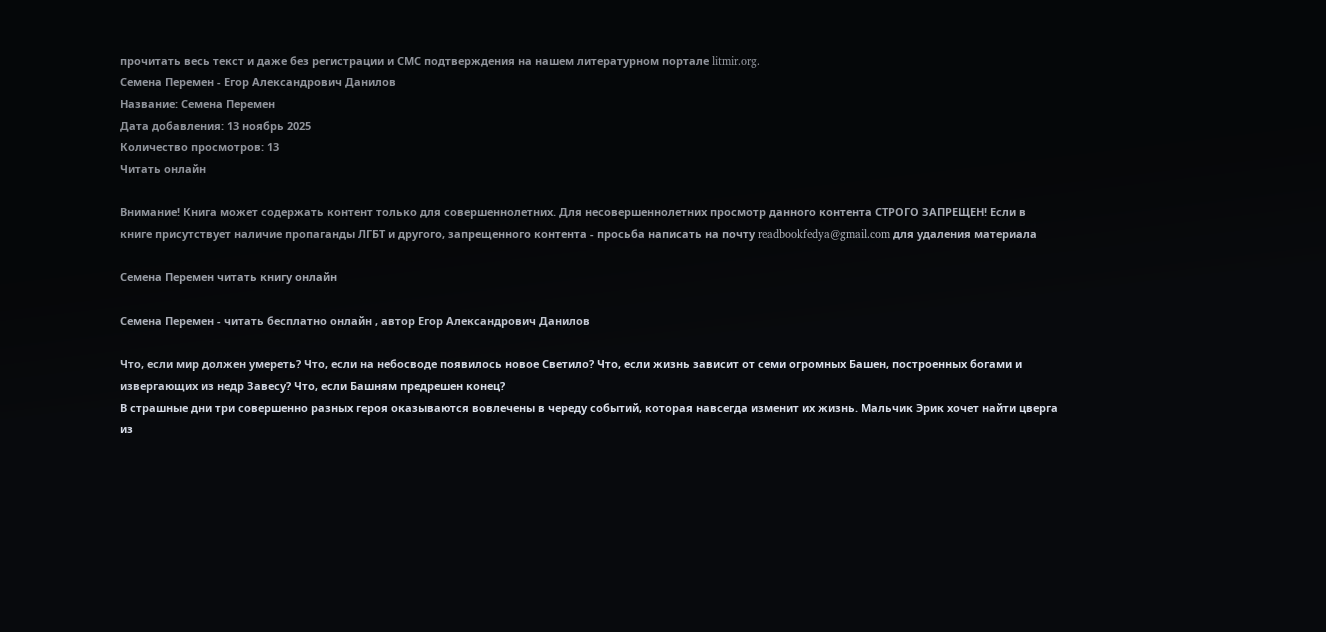прочитать весь текст и даже без регистрации и СМС подтверждения на нашем литературном портале litmir.org.
Семена Перемен - Егор Александрович Данилов
Название: Семена Перемен
Дата добавления: 13 ноябрь 2025
Количество просмотров: 13
Читать онлайн

Внимание! Книга может содержать контент только для совершеннолетних. Для несовершеннолетних просмотр данного контента СТРОГО ЗАПРЕЩЕН! Если в книге присутствует наличие пропаганды ЛГБТ и другого, запрещенного контента - просьба написать на почту readbookfedya@gmail.com для удаления материала

Семена Перемен читать книгу онлайн

Семена Перемен - читать бесплатно онлайн , автор Егор Александрович Данилов

Что, если мир должен умереть? Что, если на небосводе появилось новое Светило? Что, если жизнь зависит от семи огромных Башен, построенных богами и извергающих из недр Завесу? Что, если Башням предрешен конец?
В страшные дни три совершенно разных героя оказываются вовлечены в череду событий, которая навсегда изменит их жизнь. Мальчик Эрик хочет найти цверга из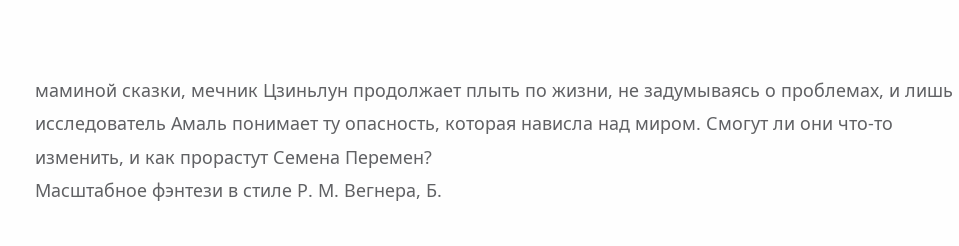маминой сказки, мечник Цзиньлун продолжает плыть по жизни, не задумываясь о проблемах, и лишь исследователь Амаль понимает ту опасность, которая нависла над миром. Смогут ли они что-то изменить, и как прорастут Семена Перемен?
Масштабное фэнтези в стиле Р. М. Вегнера, Б.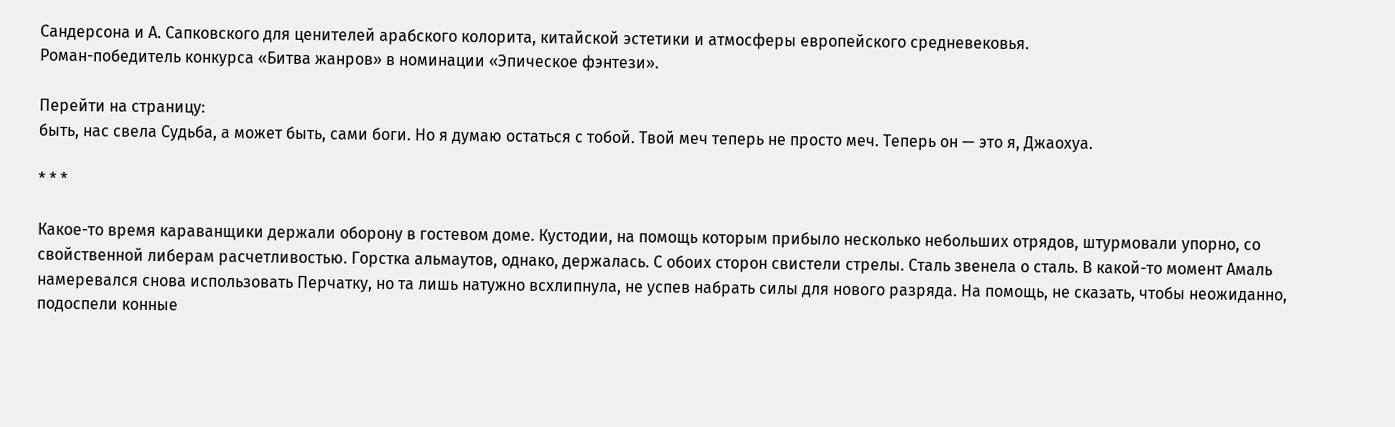Сандерсона и А. Сапковского для ценителей арабского колорита, китайской эстетики и атмосферы европейского средневековья.
Роман-победитель конкурса «Битва жанров» в номинации «Эпическое фэнтези».

Перейти на страницу:
быть, нас свела Судьба, а может быть, сами боги. Но я думаю остаться с тобой. Твой меч теперь не просто меч. Теперь он — это я, Джаохуа.

* * *

Какое-то время караванщики держали оборону в гостевом доме. Кустодии, на помощь которым прибыло несколько небольших отрядов, штурмовали упорно, со свойственной либерам расчетливостью. Горстка альмаутов, однако, держалась. С обоих сторон свистели стрелы. Сталь звенела о сталь. В какой-то момент Амаль намеревался снова использовать Перчатку, но та лишь натужно всхлипнула, не успев набрать силы для нового разряда. На помощь, не сказать, чтобы неожиданно, подоспели конные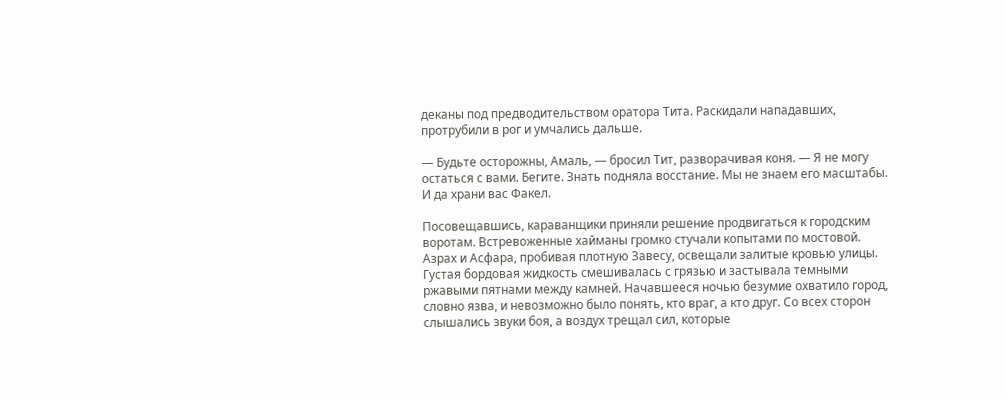деканы под предводительством оратора Тита. Раскидали нападавших, протрубили в рог и умчались дальше.

— Будьте осторожны, Амаль, — бросил Тит, разворачивая коня. — Я не могу остаться с вами. Бегите. Знать подняла восстание. Мы не знаем его масштабы. И да храни вас Факел.

Посовещавшись, караванщики приняли решение продвигаться к городским воротам. Встревоженные хайманы громко стучали копытами по мостовой. Азрах и Асфара, пробивая плотную Завесу, освещали залитые кровью улицы. Густая бордовая жидкость смешивалась с грязью и застывала темными ржавыми пятнами между камней. Начавшееся ночью безумие охватило город, словно язва, и невозможно было понять, кто враг, а кто друг. Со всех сторон слышались звуки боя, а воздух трещал сил, которые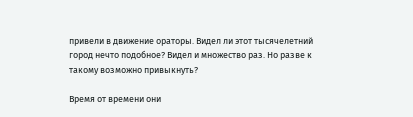привели в движение ораторы. Видел ли этот тысячелетний город нечто подобное? Видел и множество раз. Но разве к такому возможно привыкнуть?

Время от времени они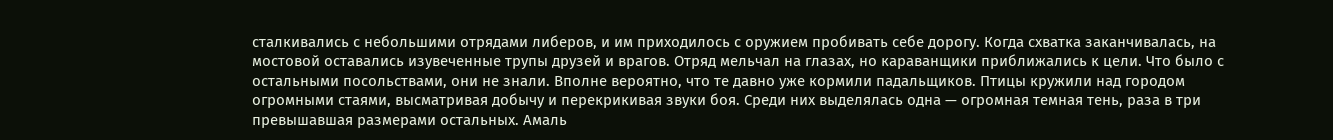сталкивались с небольшими отрядами либеров, и им приходилось с оружием пробивать себе дорогу. Когда схватка заканчивалась, на мостовой оставались изувеченные трупы друзей и врагов. Отряд мельчал на глазах, но караванщики приближались к цели. Что было с остальными посольствами, они не знали. Вполне вероятно, что те давно уже кормили падальщиков. Птицы кружили над городом огромными стаями, высматривая добычу и перекрикивая звуки боя. Среди них выделялась одна — огромная темная тень, раза в три превышавшая размерами остальных. Амаль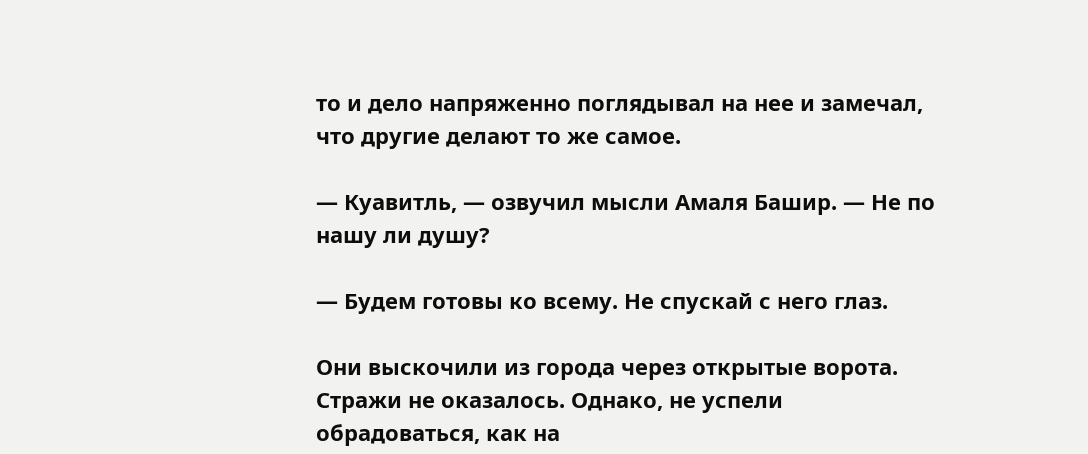то и дело напряженно поглядывал на нее и замечал, что другие делают то же самое.

— Куавитль, — озвучил мысли Амаля Башир. — Не по нашу ли душу?

— Будем готовы ко всему. Не спускай с него глаз.

Они выскочили из города через открытые ворота. Стражи не оказалось. Однако, не успели обрадоваться, как на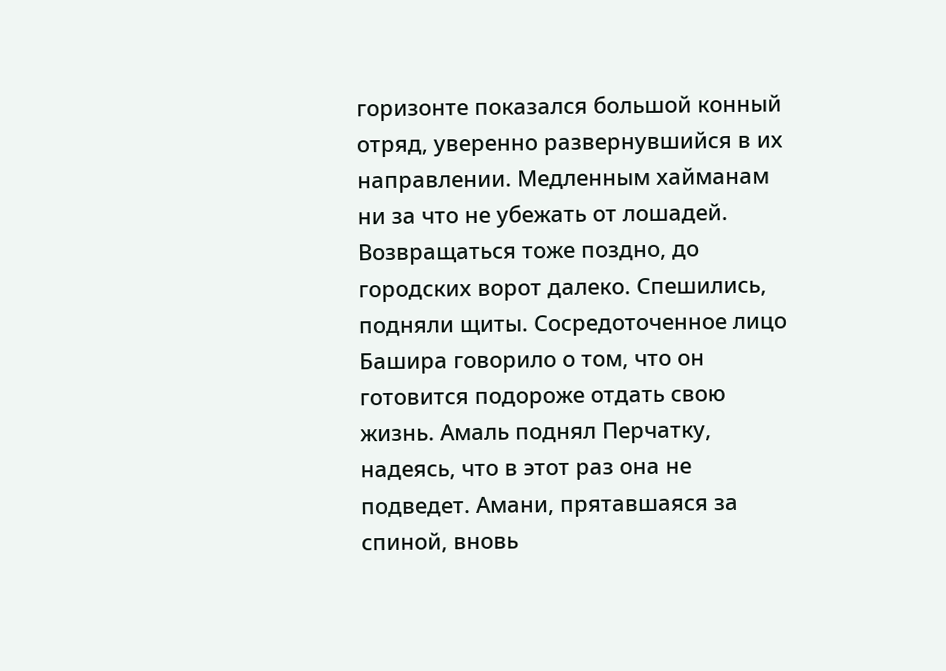горизонте показался большой конный отряд, уверенно развернувшийся в их направлении. Медленным хайманам ни за что не убежать от лошадей. Возвращаться тоже поздно, до городских ворот далеко. Спешились, подняли щиты. Сосредоточенное лицо Башира говорило о том, что он готовится подороже отдать свою жизнь. Амаль поднял Перчатку, надеясь, что в этот раз она не подведет. Амани, прятавшаяся за спиной, вновь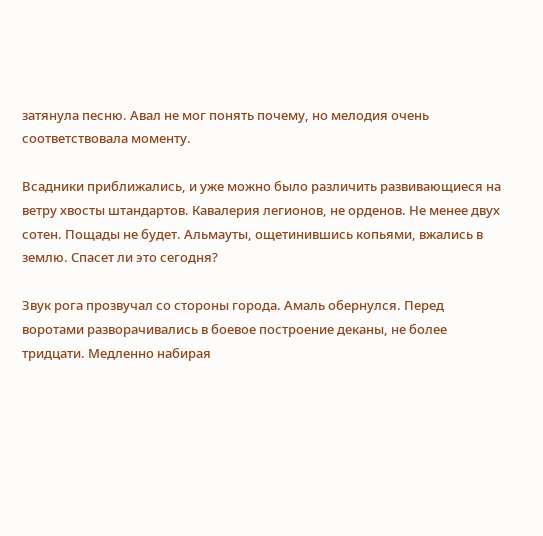затянула песню. Авал не мог понять почему, но мелодия очень соответствовала моменту.

Всадники приближались, и уже можно было различить развивающиеся на ветру хвосты штандартов. Кавалерия легионов, не орденов. Не менее двух сотен. Пощады не будет. Альмауты, ощетинившись копьями, вжались в землю. Спасет ли это сегодня?

Звук рога прозвучал со стороны города. Амаль обернулся. Перед воротами разворачивались в боевое построение деканы, не более тридцати. Медленно набирая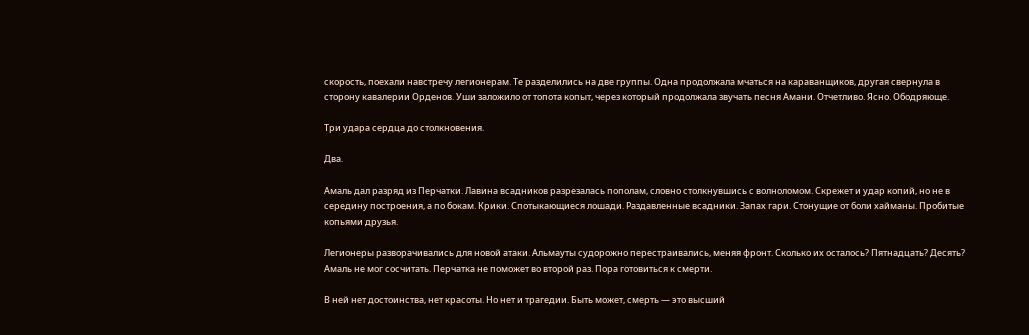скорость, поехали навстречу легионерам. Те разделились на две группы. Одна продолжала мчаться на караванщиков, другая свернула в сторону кавалерии Орденов. Уши заложило от топота копыт, через который продолжала звучать песня Амани. Отчетливо. Ясно. Ободряюще.

Три удара сердца до столкновения.

Два.

Амаль дал разряд из Перчатки. Лавина всадников разрезалась пополам, словно столкнувшись с волноломом. Скрежет и удар копий, но не в середину построения, а по бокам. Крики. Спотыкающиеся лошади. Раздавленные всадники. Запах гари. Стонущие от боли хайманы. Пробитые копьями друзья.

Легионеры разворачивались для новой атаки. Альмауты судорожно перестраивались, меняя фронт. Сколько их осталось? Пятнадцать? Десять? Амаль не мог сосчитать. Перчатка не поможет во второй раз. Пора готовиться к смерти.

В ней нет достоинства, нет красоты. Но нет и трагедии. Быть может, смерть — это высший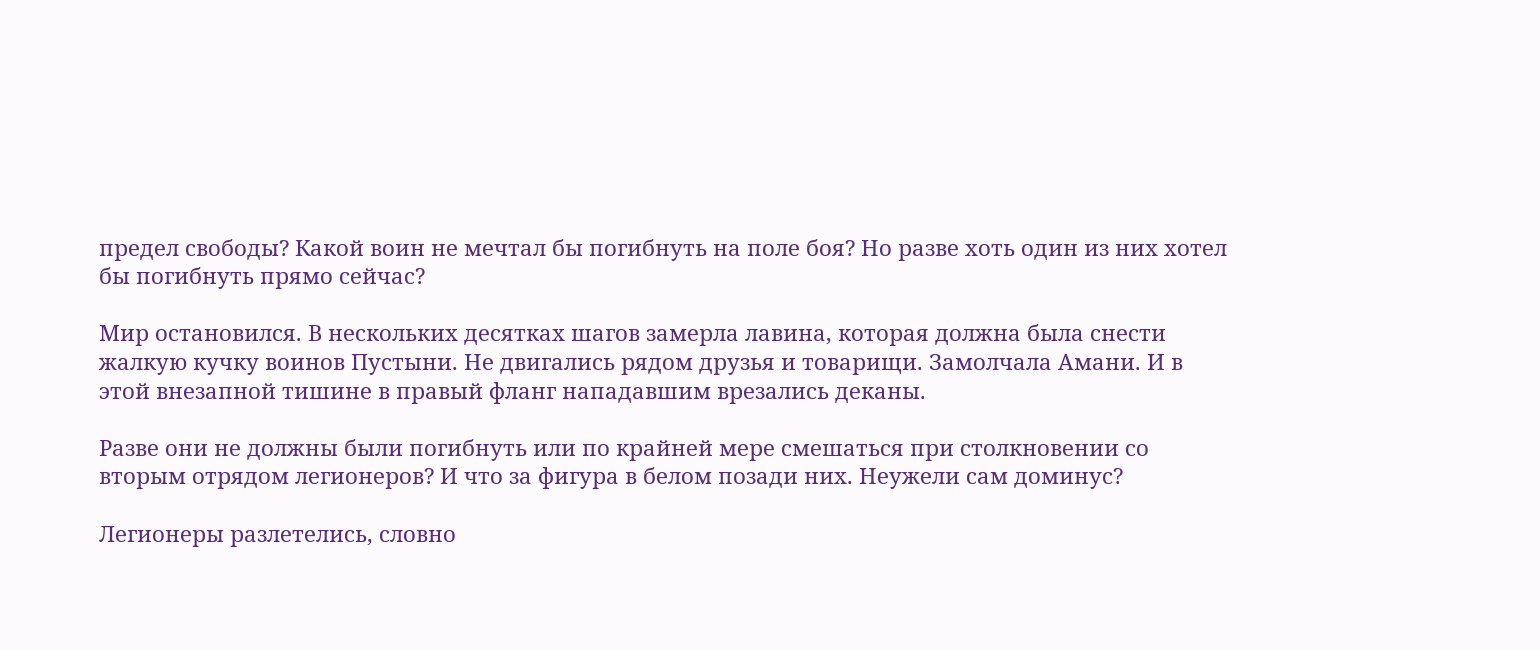предел свободы? Какой воин не мечтал бы погибнуть на поле боя? Но разве хоть один из них хотел бы погибнуть прямо сейчас?

Мир остановился. В нескольких десятках шагов замерла лавина, которая должна была снести жалкую кучку воинов Пустыни. Не двигались рядом друзья и товарищи. Замолчала Амани. И в этой внезапной тишине в правый фланг нападавшим врезались деканы.

Разве они не должны были погибнуть или по крайней мере смешаться при столкновении со вторым отрядом легионеров? И что за фигура в белом позади них. Неужели сам доминус?

Легионеры разлетелись, словно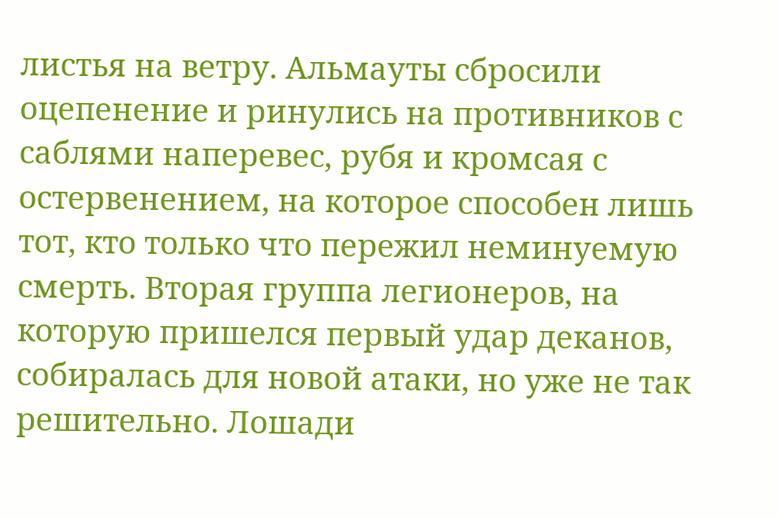листья на ветру. Альмауты сбросили оцепенение и ринулись на противников с саблями наперевес, рубя и кромсая с остервенением, на которое способен лишь тот, кто только что пережил неминуемую смерть. Вторая группа легионеров, на которую пришелся первый удар деканов, собиралась для новой атаки, но уже не так решительно. Лошади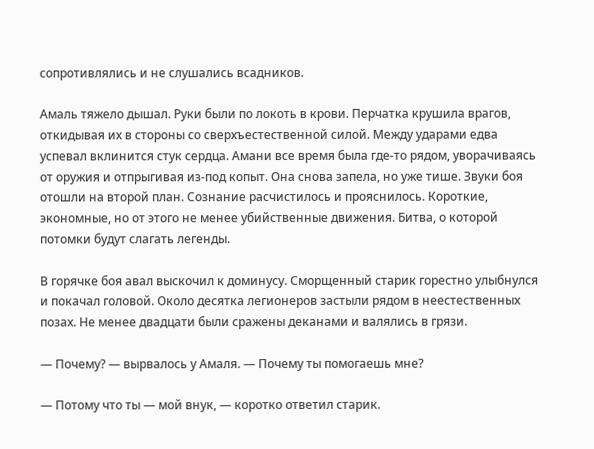сопротивлялись и не слушались всадников.

Амаль тяжело дышал. Руки были по локоть в крови. Перчатка крушила врагов, откидывая их в стороны со сверхъестественной силой. Между ударами едва успевал вклинится стук сердца. Амани все время была где-то рядом, уворачиваясь от оружия и отпрыгивая из-под копыт. Она снова запела, но уже тише. Звуки боя отошли на второй план. Сознание расчистилось и прояснилось. Короткие, экономные, но от этого не менее убийственные движения. Битва, о которой потомки будут слагать легенды.

В горячке боя авал выскочил к доминусу. Сморщенный старик горестно улыбнулся и покачал головой. Около десятка легионеров застыли рядом в неестественных позах. Не менее двадцати были сражены деканами и валялись в грязи.

— Почему? — вырвалось у Амаля. — Почему ты помогаешь мне?

— Потому что ты — мой внук, — коротко ответил старик.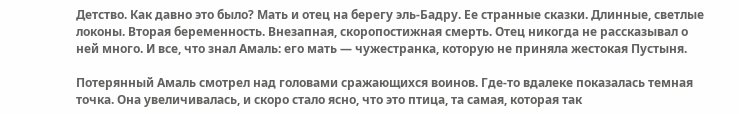Детство. Как давно это было? Мать и отец на берегу эль-Бадру. Ее странные сказки. Длинные, светлые локоны. Вторая беременность. Внезапная, скоропостижная смерть. Отец никогда не рассказывал о ней много. И все, что знал Амаль: его мать — чужестранка, которую не приняла жестокая Пустыня.

Потерянный Амаль смотрел над головами сражающихся воинов. Где-то вдалеке показалась темная точка. Она увеличивалась, и скоро стало ясно, что это птица, та самая, которая так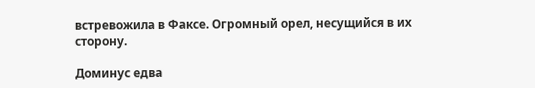встревожила в Факсе. Огромный орел, несущийся в их сторону.

Доминус едва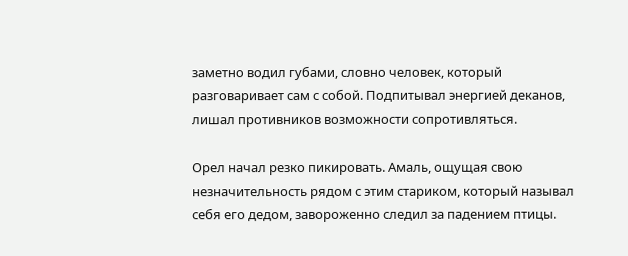заметно водил губами, словно человек, который разговаривает сам с собой. Подпитывал энергией деканов, лишал противников возможности сопротивляться.

Орел начал резко пикировать. Амаль, ощущая свою незначительность рядом с этим стариком, который называл себя его дедом, завороженно следил за падением птицы.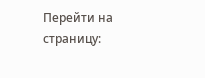Перейти на страницу: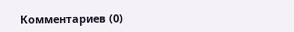Комментариев (0)